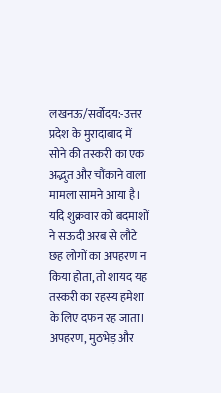लखनऊ/सर्वोदय:-उत्तर प्रदेश के मुरादाबाद में सोने की तस्करी का एक अद्भुत और चौंकाने वाला मामला सामने आया है। यदि शुक्रवार को बदमाशों ने सऊदी अरब से लौटे छह लोगों का अपहरण न किया होता, तो शायद यह तस्करी का रहस्य हमेशा के लिए दफन रह जाता। अपहरण, मुठभेड़ और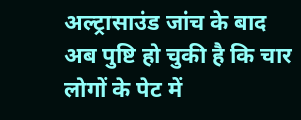अल्ट्रासाउंड जांच के बाद अब पुष्टि हो चुकी है कि चार लोगों के पेट में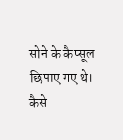सोने के कैप्सूल छिपाए गए थे।
कैसे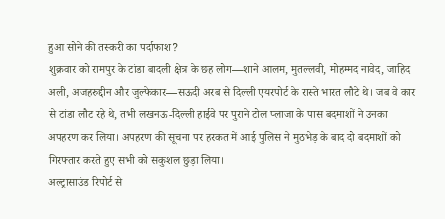हुआ सोने की तस्करी का पर्दाफाश?
शुक्रवार को रामपुर के टांडा बादली क्षेत्र के छह लोग—शाने आलम, मुतल्लवी, मोहम्मद नावेद, जाहिद अली, अजहरुद्दीन और जुल्फेकार—सऊदी अरब से दिल्ली एयरपोर्ट के रास्ते भारत लौटे थे। जब वे कार से टांडा लौट रहे थे, तभी लखनऊ-दिल्ली हाईवे पर पुराने टोल प्लाजा के पास बदमाशों ने उनका अपहरण कर लिया। अपहरण की सूचना पर हरकत में आई पुलिस ने मुठभेड़ के बाद दो बदमाशों को गिरफ्तार करते हुए सभी को सकुशल छुड़ा लिया।
अल्ट्रासाउंड रिपोर्ट से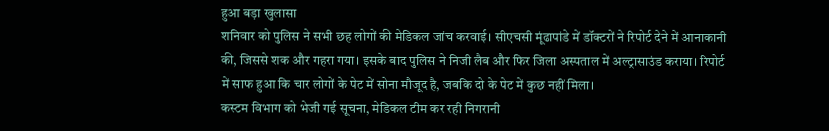हुआ बड़ा खुलासा
शनिवार को पुलिस ने सभी छह लोगों की मेडिकल जांच करवाई। सीएचसी मूंढापांडे में डॉक्टरों ने रिपोर्ट देने में आनाकानी की, जिससे शक और गहरा गया। इसके बाद पुलिस ने निजी लैब और फिर जिला अस्पताल में अल्ट्रासाउंड कराया। रिपोर्ट में साफ हुआ कि चार लोगों के पेट में सोना मौजूद है, जबकि दो के पेट में कुछ नहीं मिला।
कस्टम विभाग को भेजी गई सूचना, मेडिकल टीम कर रही निगरानी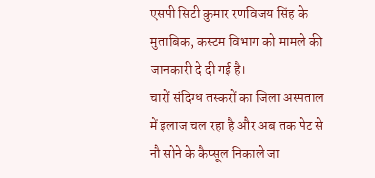एसपी सिटी कुमार रणविजय सिंह के मुताबिक, कस्टम विभाग को मामले की जानकारी दे दी गई है।
चारों संदिग्ध तस्करों का जिला अस्पताल में इलाज चल रहा है और अब तक पेट से नौ सोने के कैप्सूल निकाले जा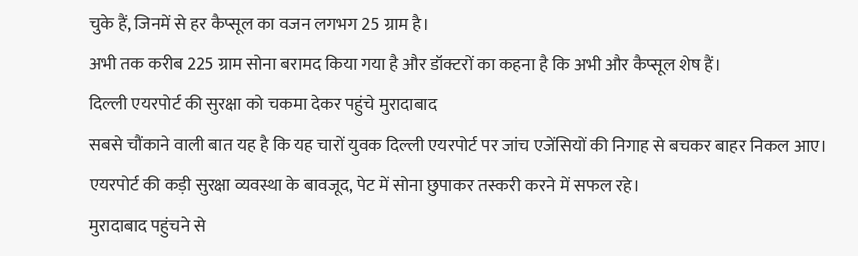चुके हैं, जिनमें से हर कैप्सूल का वजन लगभग 25 ग्राम है।
अभी तक करीब 225 ग्राम सोना बरामद किया गया है और डॉक्टरों का कहना है कि अभी और कैप्सूल शेष हैं।
दिल्ली एयरपोर्ट की सुरक्षा को चकमा देकर पहुंचे मुरादाबाद
सबसे चौंकाने वाली बात यह है कि यह चारों युवक दिल्ली एयरपोर्ट पर जांच एजेंसियों की निगाह से बचकर बाहर निकल आए।
एयरपोर्ट की कड़ी सुरक्षा व्यवस्था के बावजूद, पेट में सोना छुपाकर तस्करी करने में सफल रहे।
मुरादाबाद पहुंचने से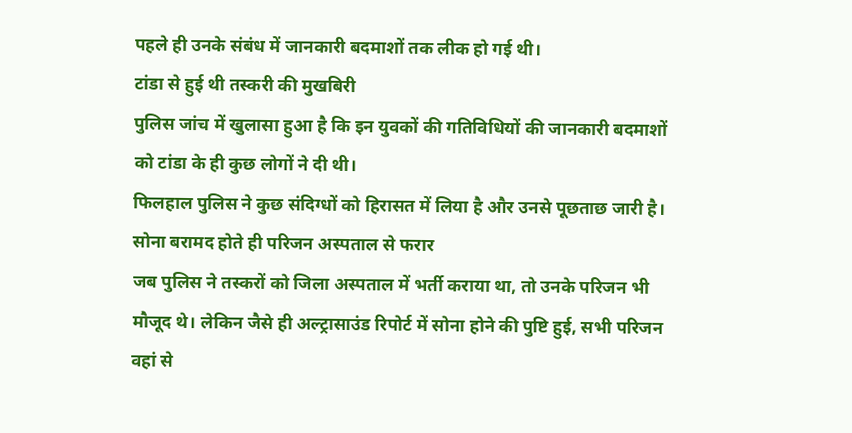पहले ही उनके संबंध में जानकारी बदमाशों तक लीक हो गई थी।
टांडा से हुई थी तस्करी की मुखबिरी
पुलिस जांच में खुलासा हुआ है कि इन युवकों की गतिविधियों की जानकारी बदमाशों को टांडा के ही कुछ लोगों ने दी थी।
फिलहाल पुलिस ने कुछ संदिग्धों को हिरासत में लिया है और उनसे पूछताछ जारी है।
सोना बरामद होते ही परिजन अस्पताल से फरार
जब पुलिस ने तस्करों को जिला अस्पताल में भर्ती कराया था, तो उनके परिजन भी मौजूद थे। लेकिन जैसे ही अल्ट्रासाउंड रिपोर्ट में सोना होने की पुष्टि हुई, सभी परिजन वहां से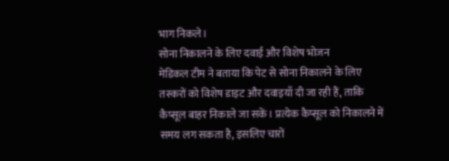भाग निकले।
सोना निकालने के लिए दवाई और विशेष भोजन
मेडिकल टीम ने बताया कि पेट से सोना निकालने के लिए तस्करों को विशेष डाइट और दवाइयाँ दी जा रही हैं, ताकि कैप्सूल बाहर निकाले जा सकें। प्रत्येक कैप्सूल को निकालने में समय लग सकता है, इसलिए चारों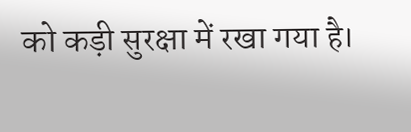को कड़ी सुरक्षा में रखा गया है।